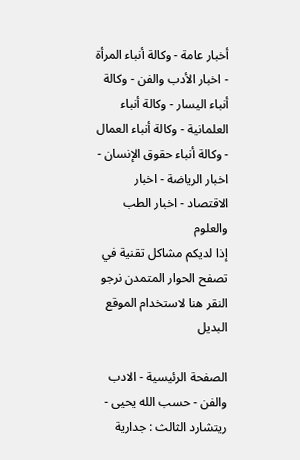أخبار عامة - وكالة أنباء المرأة - اخبار الأدب والفن - وكالة أنباء اليسار - وكالة أنباء العلمانية - وكالة أنباء العمال - وكالة أنباء حقوق الإنسان - اخبار الرياضة - اخبار الاقتصاد - اخبار الطب والعلوم
إذا لديكم مشاكل تقنية في تصفح الحوار المتمدن نرجو النقر هنا لاستخدام الموقع البديل

الصفحة الرئيسية - الادب والفن - حسب الله يحيى - ريتشارد الثالث : جدارية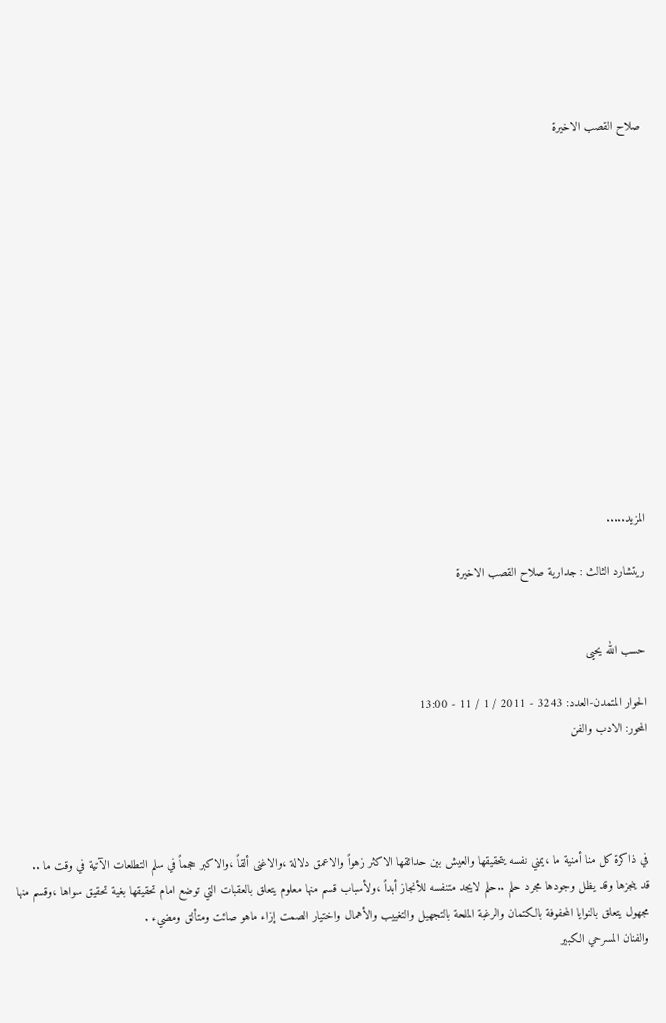صلاح القصب الاخيرة














المزيد.....

ريتشارد الثالث : جدارية صلاح القصب الاخيرة


حسب الله يحيى

الحوار المتمدن-العدد: 3243 - 2011 / 1 / 11 - 13:00
المحور: الادب والفن




في ذاكرة كل منا أمنية ما ،يمني نفسه يتحقيقها والعيش بين حدائقها الاكثر زهواً والاعمق دلالة ،والاغنى ألقاً ،والاكبر حجماً في سلم التطلعات الآتية في وقت ما ..
قد ينجزها وقد يظل وجودها مجرد حلم ..حلم لايجد متنفسه للأنجاز أبداً ،ولأسباب قسم منها معلوم يتعلق بالعقبات التي توضع امام تحقيقها بغية تحقيق سواها ،وقسم منها مجهول يتعلق بالنوايا المحفوفة بالكتمان والرغبة الملحة بالتجهيل والتغييب والأهمال واختيار الصمت إزاء ماهو صائت ومتألق ومضيء .
والفنان المسرحي الكبير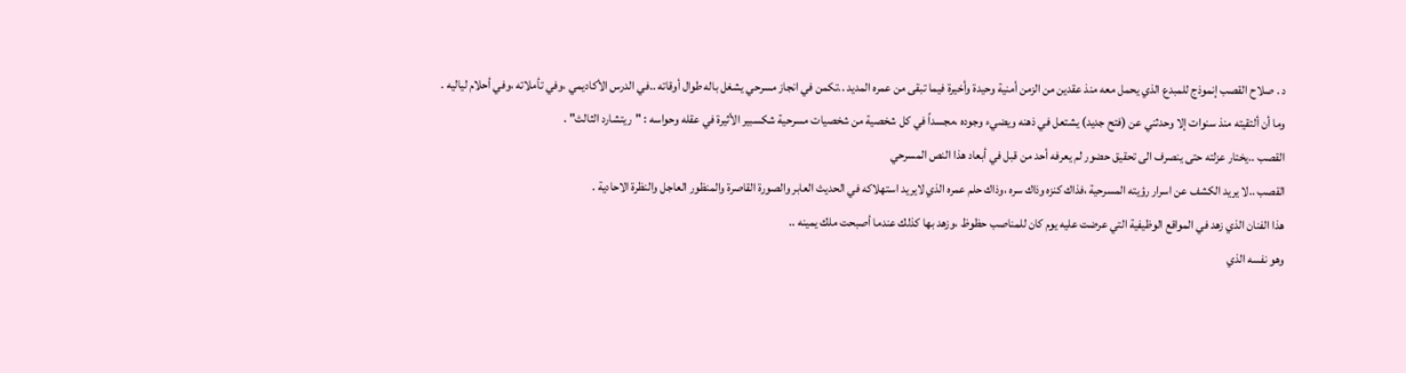د . صلاح القصب إنموذج للمبدع الذي يحمل معه منذ عقدين من الزمن أمنية وحيدة وأخيرة فيما تبقى من عمره المديد ..تكمن في انجاز مسرحي يشغل باله طوال أوقاته ..في الدرس الأكاديمي ،وفي تأملاته ،وفي أحلام لياليه .
وما أن ألتقيته منذ سنوات إلا وحدثني عن (فتح جديد) يشتعل في ذهنه ويضيء وجوده ،مجسداً في كل شخصية من شخصيات مسرحية شكسبير الأثيرة في عقله وحواسه : "ريتشارد الثالث" .
القصب ..يختار عزلته حتى ينصرف الى تحقيق حضور لم يعرفه أحد من قبل في أبعاد هذا النص المسرحي
القصب ..لا يريد الكشف عن اسرار رؤيته المسرحية ،فذاك كنزه وذاك سره ،وذاك حلم عمره الذي لايريد استهلاكه في الحديث العابر والصورة القاصرة والمنظور العاجل والنظرة الاحادية .
هذا الفنان الذي زهد في المواقع الوظيفية التي عرضت عليه يوم كان للمناصب حظوظ ،وزهد بها كذلك عندما أصبحت ملك يمينه ..
وهو نفسه الذي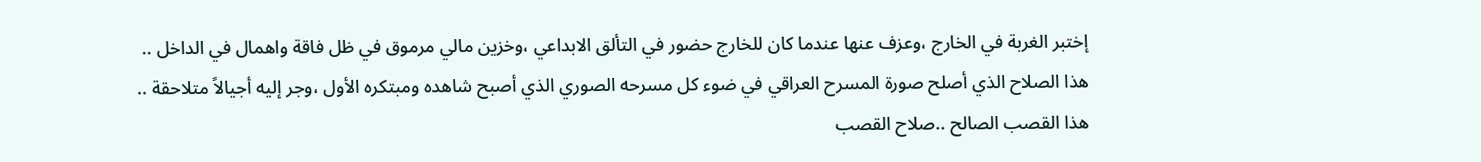إختبر الغربة في الخارج ،وعزف عنها عندما كان للخارج حضور في التألق الابداعي ،وخزين مالي مرموق في ظل فاقة واهمال في الداخل ..
هذا الصلاح الذي أصلح صورة المسرح العراقي في ضوء كل مسرحه الصوري الذي أصبح شاهده ومبتكره الأول ،وجر إليه أجيالاً متلاحقة ..
هذا القصب الصالح ..صلاح القصب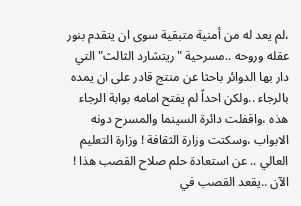،لم يعد له من أمنية متبقية سوى ان يتقدم بنور عقله وروحه ..مسرحية "ريتشارد الثالث" التي دار بها الدوائر باحثا عن منتج قادر على ان يمده بالرجاء ..ولكن احداً لم يفتح امامه بوابة الرجاء هذه ،واقفلت دائرة السينما والمسرح دونه الابواب ،وسكتت وزارة الثقافة ! وزارة التعليم العالي .. عن استعادة حلم صلاح القصب هذا !
الآن ..يقعد القصب في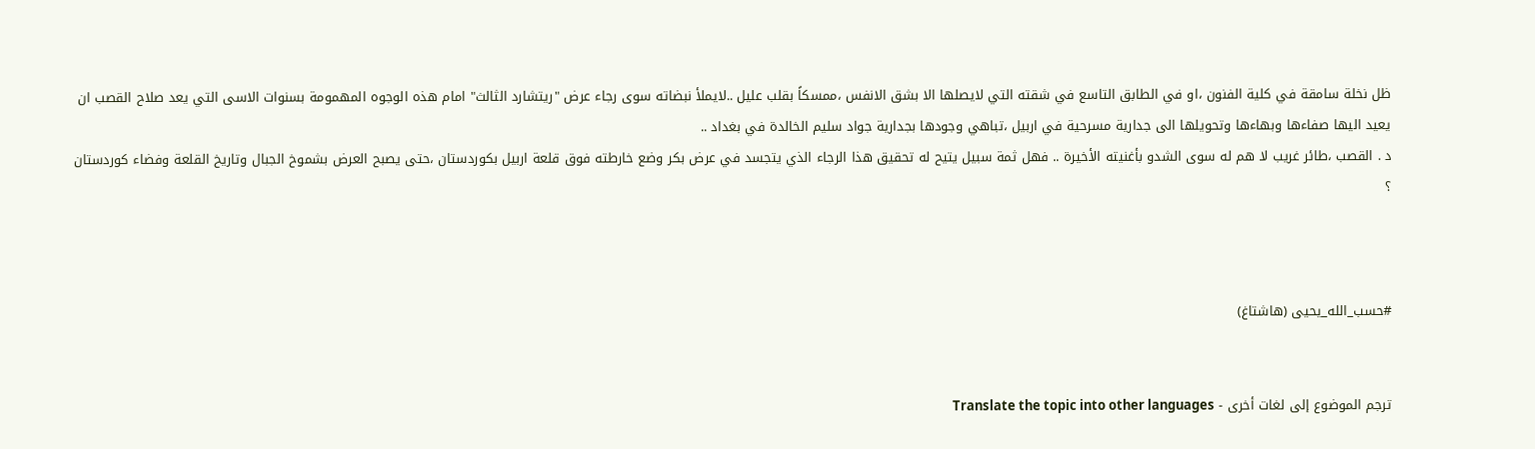ظل نخلة سامقة في كلية الفنون ،او في الطابق التاسع في شقته التي لايصلها الا بشق الانفس ،ممسكاً بقلب عليل ..لايملأ نبضاته سوى رجاء عرض "ريتشارد الثالث" امام هذه الوجوه المهمومة بسنوات الاسى التي يعد صلاح القصب ان يعيد اليها صفاءها وبهاءها وتحويلها الى جدارية مسرحية في اربيل ،تباهي وجودها بجدارية جواد سليم الخالدة في بغداد ..
د . القصب ،طائر غريب لا هم له سوى الشدو بأغنيته الأخيرة .. فهل ثمة سبيل يتيح له تحقيق هذا الرجاء الذي يتجسد في عرض بكر وضع خارطته فوق قلعة اربيل بكوردستان ،حتى يصبح العرض بشموخ الجبال وتاريخ القلعة وفضاء كوردستان ؟



#حسب_الله_يحيى (هاشتاغ)


ترجم الموضوع إلى لغات أخرى - Translate the topic into other languages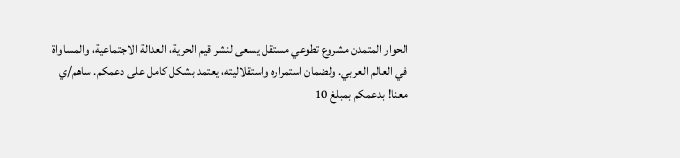الحوار المتمدن مشروع تطوعي مستقل يسعى لنشر قيم الحرية، العدالة الاجتماعية، والمساواة في العالم العربي. ولضمان استمراره واستقلاليته، يعتمد بشكل كامل على دعمكم. ساهم/ي معنا! بدعمكم بمبلغ 10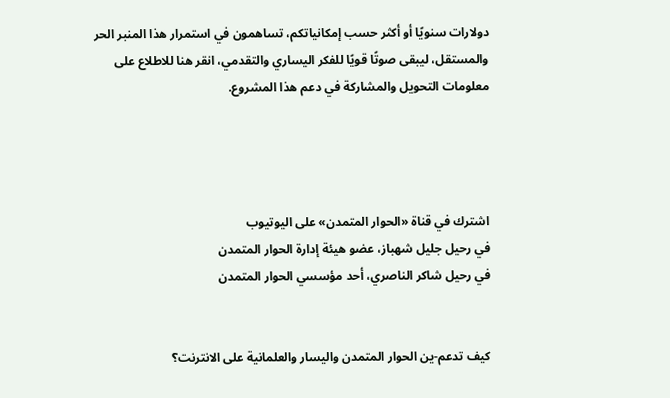دولارات سنويًا أو أكثر حسب إمكانياتكم، تساهمون في استمرار هذا المنبر الحر والمستقل، ليبقى صوتًا قويًا للفكر اليساري والتقدمي، انقر هنا للاطلاع على معلومات التحويل والمشاركة في دعم هذا المشروع.




اشترك في قناة «الحوار المتمدن» على اليوتيوب
في رحيل جليل شهباز، عضو هيئة إدارة الحوار المتمدن
في رحيل شاكر الناصري، أحد مؤسسي الحوار المتمدن


كيف تدعم-ين الحوار المتمدن واليسار والعلمانية على الانترنت؟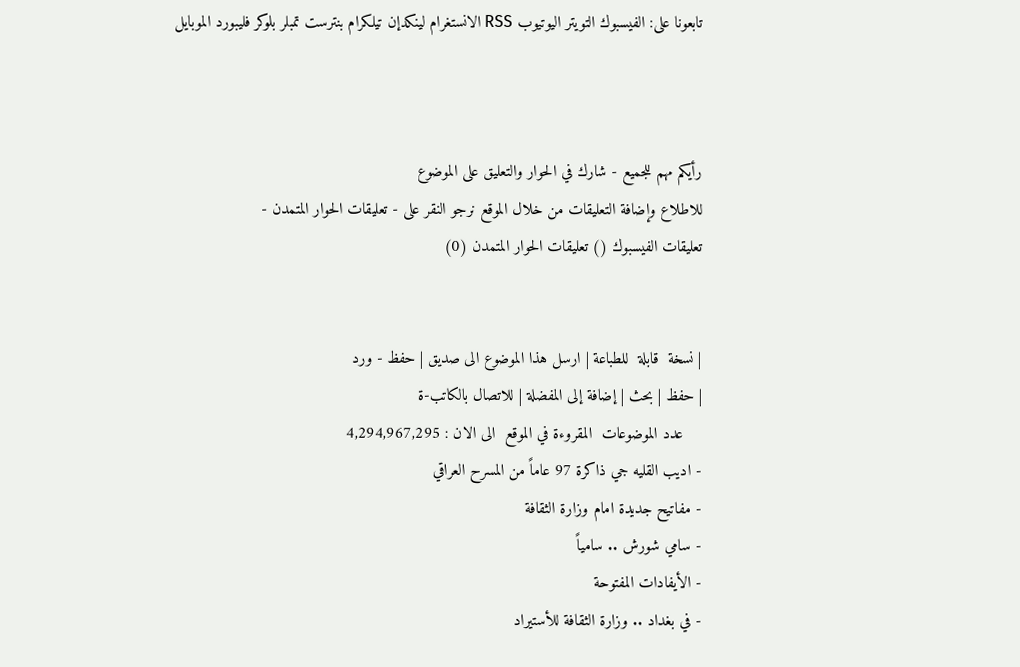تابعونا على: الفيسبوك التويتر اليوتيوب RSS الانستغرام لينكدإن تيلكرام بنترست تمبلر بلوكر فليبورد الموبايل



رأيكم مهم للجميع - شارك في الحوار والتعليق على الموضوع
للاطلاع وإضافة التعليقات من خلال الموقع نرجو النقر على - تعليقات الحوار المتمدن -
تعليقات الفيسبوك () تعليقات الحوار المتمدن (0)


| نسخة  قابلة  للطباعة | ارسل هذا الموضوع الى صديق | حفظ - ورد
| حفظ | بحث | إضافة إلى المفضلة | للاتصال بالكاتب-ة
    عدد الموضوعات  المقروءة في الموقع  الى الان : 4,294,967,295
- اديب القليه جي ذاكرة 97 عاماً من المسرح العراقي
- مفاتيح جديدة امام وزارة الثقافة
- سامي شورش .. سامياً
- الأيفادات المفتوحة
- في بغداد .. وزارة الثقافة للأستيراد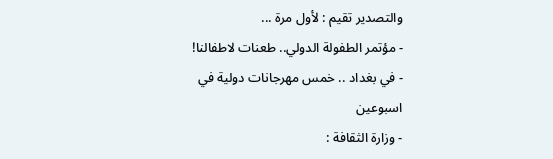والتصدير تقيم : لأول مرة ...
- مؤتمر الطفولة الدولي.. طعنات لاطفالنا!
- في بغداد .. خمس مهرجانات دولية في اسبوعين
- وزارة الثقافة :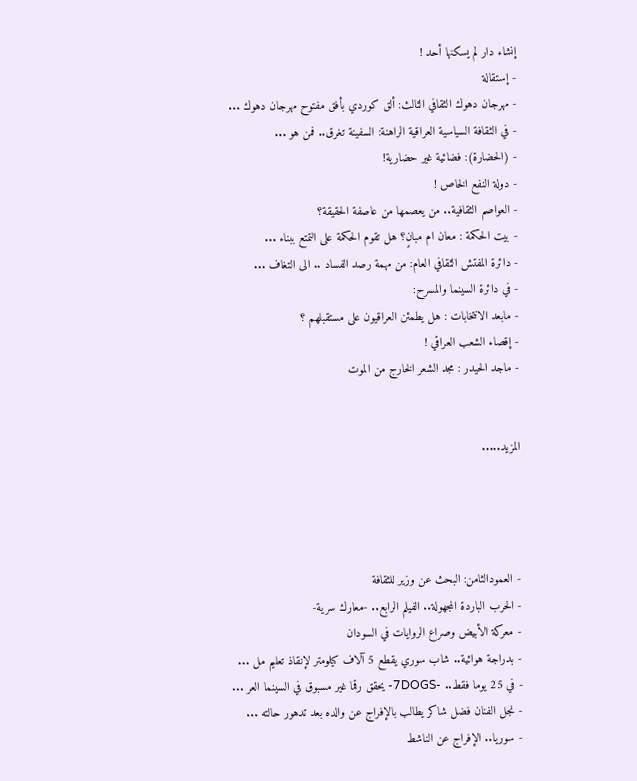إنشاء دار لم يسكنها أحد !
- إستقالة
- مهرجان دهوك الثقافي الثالث: ألق كوردي بأفق مفتوح مهرجان دهوك ...
- في الثقافة السياسية العراقية الراهنة: السفينة تغرق.. فمن هو ...
- (الحضارة): فضائية غير حضارية!
- دولة النفع الخاص !
- العواصم الثقافية.. من يعصمها من عاصفة الحقيقة؟
- بيت الحكمة : معان ام مبانٍ؟ هل تقوم الحكمة على التمتع ببناء ...
- دائرة المفتش الثقافي العام: من مهمة رصد الفساد .. الى التغاف ...
- في دائرة السينما والمسرح:
- مابعد الانتخابات : هل يطمئن العراقيون على مستقبلهم ؟
- إقصاء الشعب العراقي !
- ماجد الحيدر : مجد الشعر الخارج من الموت


المزيد.....




- العمودالثامن: البحث عن وزير للثقافة
- الحرب الباردة المجهولة.. الفيلم الرابع.. -معارك سرية-
- معركة الأبيض وصراع الروايات في السودان
- بدراجة هوائية.. شاب سوري يقطع 5 آلاف كيلومتر لإنقاذ تعليم مل ...
- في 25 يوما فقط.. -7DOGS- يحقق رقما غير مسبوق في السينما العر ...
- نجل الفنان فضل شاكر يطالب بالإفراج عن والده بعد تدهور حالته ...
- سوريا.. الإفراج عن الناشط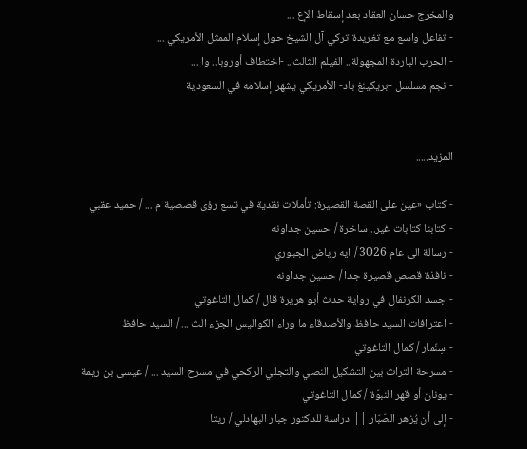والمخرج حسان العقاد بعد إسقاط الإع ...
- تفاعل واسع مع تغريدة تركي آل الشيخ حول إسلام الممثل الأمريكي ...
- الحرب الباردة المجهولة.. الفيلم الثالث.. -اختطاف أوروبا.. وا ...
- نجم مسلسل -بريكينغ باد- الأمريكي يشهر إسلامه في السعودية


المزيد.....

- كتاب «عين على القصة القصيرة: تأملات نقدية في تسع رؤى قصصية م ... / حميد عقبي
- كتابنا كتابات غير.. ساخرة / حسين جداونه
- رسالة الى عام 3026 / ايه رياض الجبوري
- نافذة قصص قصيرة جدا / حسين جداونه
- جسد الكرنفال في رواية حدث أبو هريرة قال / كمال التاغوتي
- اعترافات السيد حافظ والأصدقاء ما وراء الكواليس الجزء الث ... / السيد حافظ
- سِنّمار / كمال التاغوتي
- مسرحة التراث بين التشكيل النصي والتجلي الركحي في مسرح السيد ... / عيسى بن ريمة
- يونان أو قهر النبوّة / كمال التاغوتي
- إلى أن يُزهر الصّبّار || دراسة للدكتور جبار البهادلي / ريتا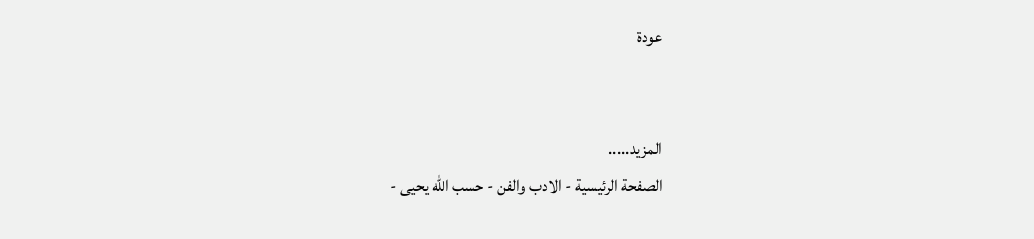عودة


المزيد.....
الصفحة الرئيسية - الادب والفن - حسب الله يحيى -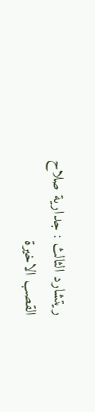ريتشارد الثالث : جدارية صلاح القصب الاخيرة